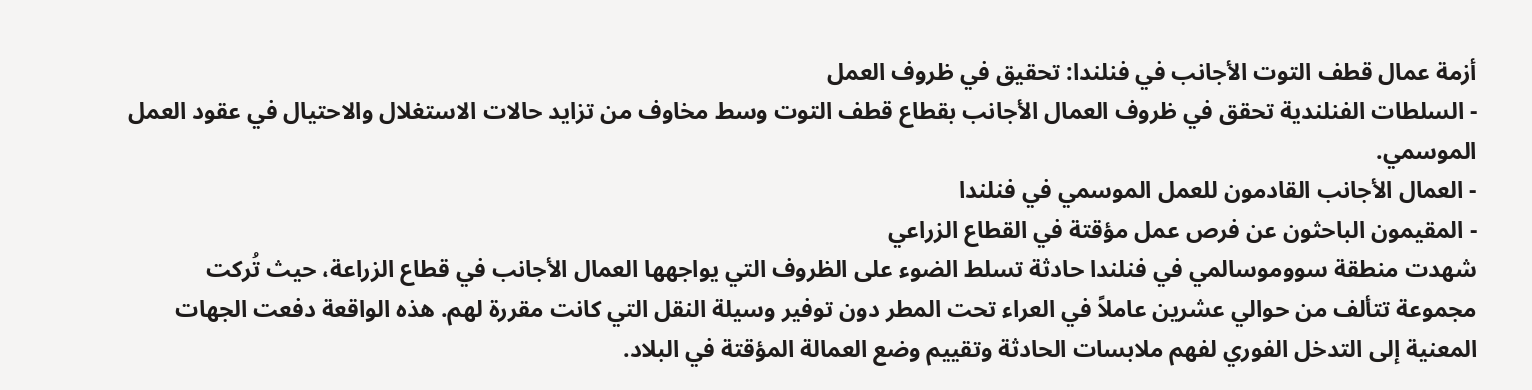أزمة عمال قطف التوت الأجانب في فنلندا: تحقيق في ظروف العمل
- السلطات الفنلندية تحقق في ظروف العمال الأجانب بقطاع قطف التوت وسط مخاوف من تزايد حالات الاستغلال والاحتيال في عقود العمل الموسمي.
- العمال الأجانب القادمون للعمل الموسمي في فنلندا
- المقيمون الباحثون عن فرص عمل مؤقتة في القطاع الزراعي
شهدت منطقة سووموسالمي في فنلندا حادثة تسلط الضوء على الظروف التي يواجهها العمال الأجانب في قطاع الزراعة، حيث تُركت مجموعة تتألف من حوالي عشرين عاملاً في العراء تحت المطر دون توفير وسيلة النقل التي كانت مقررة لهم. هذه الواقعة دفعت الجهات المعنية إلى التدخل الفوري لفهم ملابسات الحادثة وتقييم وضع العمالة المؤقتة في البلاد.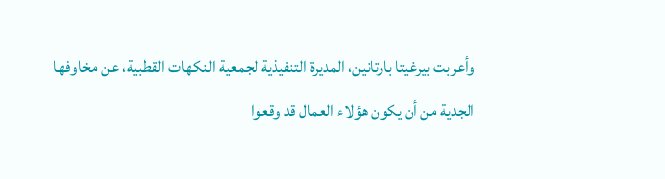وأعربت بيرغيتا بارتانين، المديرة التنفيذية لجمعية النكهات القطبية، عن مخاوفها الجدية من أن يكون هؤلاء العمال قد وقعوا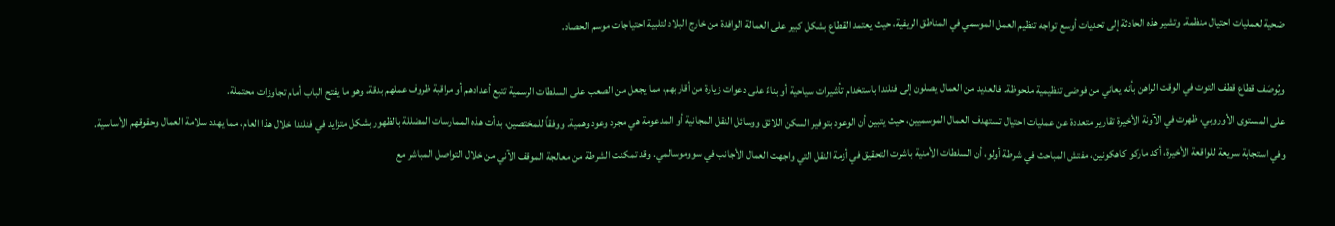ضحية لعمليات احتيال منظمة. وتشير هذه الحادثة إلى تحديات أوسع تواجه تنظيم العمل الموسمي في المناطق الريفية، حيث يعتمد القطاع بشكل كبير على العمالة الوافدة من خارج البلاد لتلبية احتياجات موسم الحصاد.

ويُوصَف قطاع قطف التوت في الوقت الراهن بأنه يعاني من فوضى تنظيمية ملحوظة. فالعديد من العمال يصلون إلى فنلندا باستخدام تأشيرات سياحية أو بناءً على دعوات زيارة من أقاربهم، مما يجعل من الصعب على السلطات الرسمية تتبع أعدادهم أو مراقبة ظروف عملهم بدقة، وهو ما يفتح الباب أمام تجاوزات محتملة.
على المستوى الأوروبي، ظهرت في الآونة الأخيرة تقارير متعددة عن عمليات احتيال تستهدف العمال الموسميين، حيث يتبين أن الوعود بتوفير السكن اللائق ووسائل النقل المجانية أو المدعومة هي مجرد وعود وهمية. ووفقاً للمختصين، بدأت هذه الممارسات المضللة بالظهور بشكل متزايد في فنلندا خلال هذا العام، مما يهدد سلامة العمال وحقوقهم الأساسية.
وفي استجابة سريعة للواقعة الأخيرة، أكد ماركو كاهكونين، مفتش المباحث في شرطة أولو، أن السلطات الأمنية باشرت التحقيق في أزمة النقل التي واجهت العمال الأجانب في سووموسالمي. وقد تمكنت الشرطة من معالجة الموقف الآني من خلال التواصل المباشر مع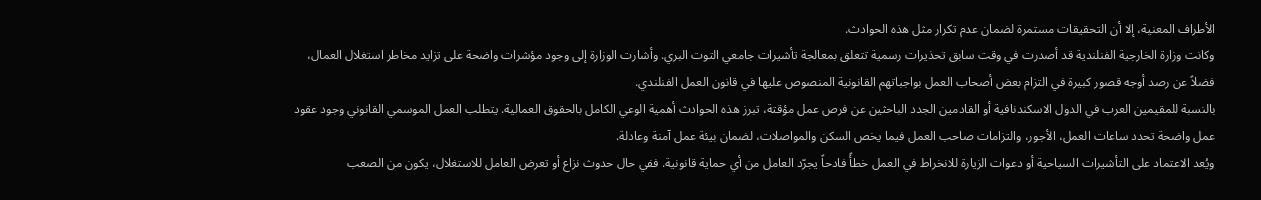الأطراف المعنية، إلا أن التحقيقات مستمرة لضمان عدم تكرار مثل هذه الحوادث.
وكانت وزارة الخارجية الفنلندية قد أصدرت في وقت سابق تحذيرات رسمية تتعلق بمعالجة تأشيرات جامعي التوت البري. وأشارت الوزارة إلى وجود مؤشرات واضحة على تزايد مخاطر استغلال العمال، فضلاً عن رصد أوجه قصور كبيرة في التزام بعض أصحاب العمل بواجباتهم القانونية المنصوص عليها في قانون العمل الفنلندي.
بالنسبة للمقيمين العرب في الدول الاسكندنافية أو القادمين الجدد الباحثين عن فرص عمل مؤقتة، تبرز هذه الحوادث أهمية الوعي الكامل بالحقوق العمالية. يتطلب العمل الموسمي القانوني وجود عقود عمل واضحة تحدد ساعات العمل، الأجور، والتزامات صاحب العمل فيما يخص السكن والمواصلات، لضمان بيئة عمل آمنة وعادلة.
ويُعد الاعتماد على التأشيرات السياحية أو دعوات الزيارة للانخراط في العمل خطأً فادحاً يجرّد العامل من أي حماية قانونية. ففي حال حدوث نزاع أو تعرض العامل للاستغلال، يكون من الصعب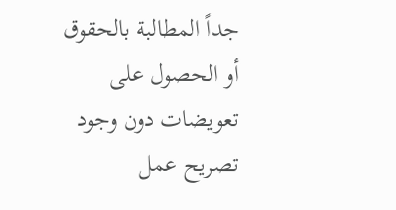جداً المطالبة بالحقوق أو الحصول على تعويضات دون وجود تصريح عمل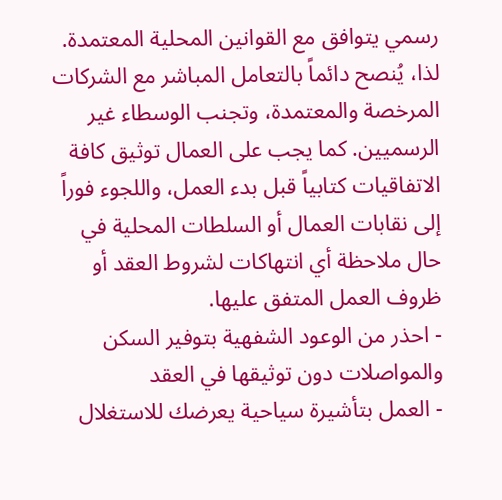رسمي يتوافق مع القوانين المحلية المعتمدة.
لذا، يُنصح دائماً بالتعامل المباشر مع الشركات المرخصة والمعتمدة، وتجنب الوسطاء غير الرسميين. كما يجب على العمال توثيق كافة الاتفاقيات كتابياً قبل بدء العمل، واللجوء فوراً إلى نقابات العمال أو السلطات المحلية في حال ملاحظة أي انتهاكات لشروط العقد أو ظروف العمل المتفق عليها.
- احذر من الوعود الشفهية بتوفير السكن والمواصلات دون توثيقها في العقد
- العمل بتأشيرة سياحية يعرضك للاستغلال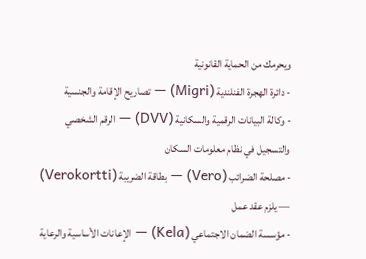ويحرمك من الحماية القانونية
- دائرة الهجرة الفنلندية (Migri) — تصاريح الإقامة والجنسية
- وكالة البيانات الرقمية والسكانية (DVV) — الرقم الشخصي والتسجيل في نظام معلومات السكان
- مصلحة الضرائب (Vero) — بطاقة الضريبة (Verokortti) — يلزم عقد عمل
- مؤسسة الضمان الاجتماعي (Kela) — الإعانات الأساسية والرعاية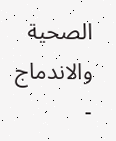الصحية والاندماج
-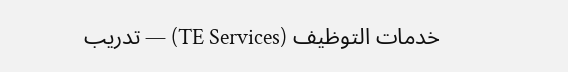خدمات التوظيف (TE Services) — تدريب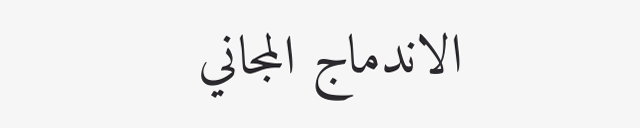الاندماج المجاني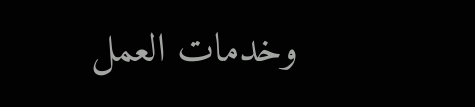وخدمات العمل